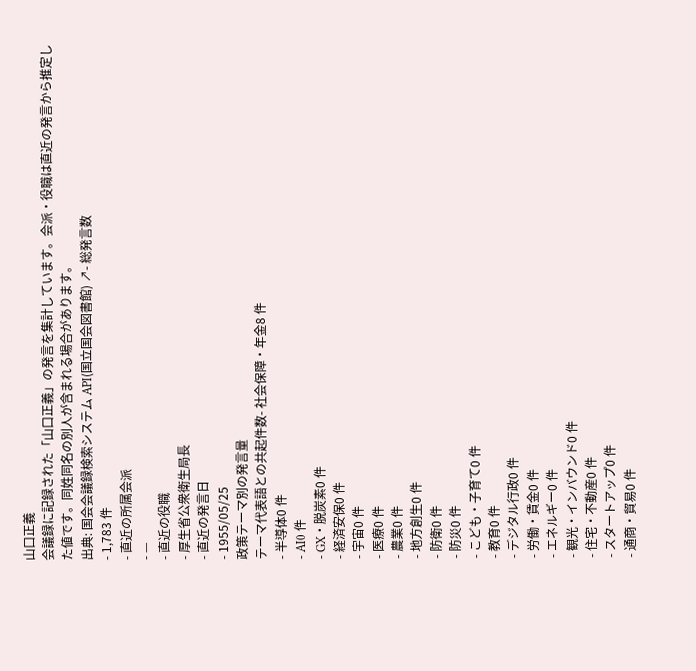山口正義
会議録に記録された「山口正義」の発言を集計しています。会派・役職は直近の発言から推定した値です。同姓同名の別人が含まれる場合があります。
出典: 国会会議録検索システム API(国立国会図書館) ↗- 総発言数
- 1,783 件
- 直近の所属会派
- —
- 直近の役職
- 厚生省公衆衛生局長
- 直近の発言日
- 1955/05/25
政策テーマ別の発言量
テーマ代表語との共起件数- 社会保障・年金8 件
- 半導体0 件
- AI0 件
- GX・脱炭素0 件
- 経済安保0 件
- 宇宙0 件
- 医療0 件
- 農業0 件
- 地方創生0 件
- 防衛0 件
- 防災0 件
- こども・子育て0 件
- 教育0 件
- デジタル行政0 件
- 労働・賃金0 件
- エネルギー0 件
- 観光・インバウンド0 件
- 住宅・不動産0 件
- スタートアップ0 件
- 通商・貿易0 件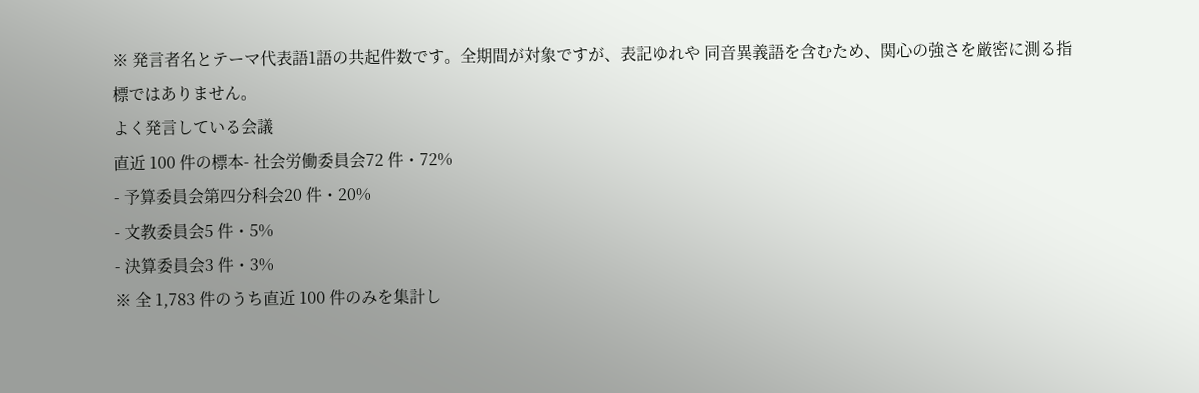※ 発言者名とテーマ代表語1語の共起件数です。全期間が対象ですが、表記ゆれや 同音異義語を含むため、関心の強さを厳密に測る指標ではありません。
よく発言している会議
直近 100 件の標本- 社会労働委員会72 件・72%
- 予算委員会第四分科会20 件・20%
- 文教委員会5 件・5%
- 決算委員会3 件・3%
※ 全 1,783 件のうち直近 100 件のみを集計し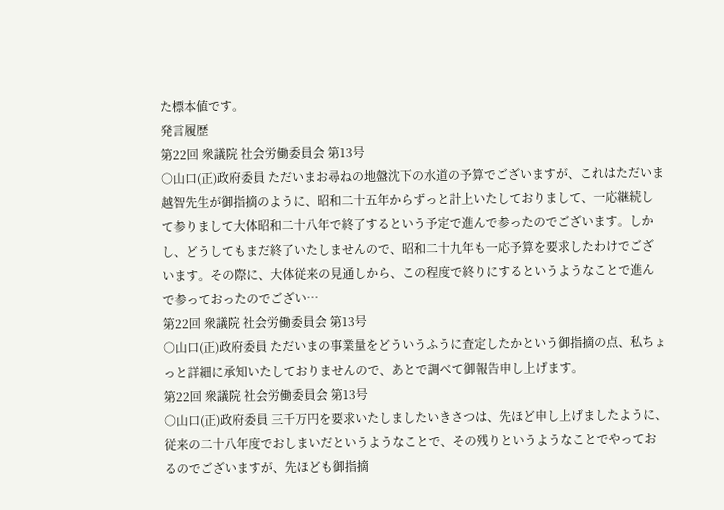た標本値です。
発言履歴
第22回 衆議院 社会労働委員会 第13号
○山口(正)政府委員 ただいまお尋ねの地盤沈下の水道の予算でございますが、これはただいま越智先生が御指摘のように、昭和二十五年からずっと計上いたしておりまして、一応継続して参りまして大体昭和二十八年で終了するという予定で進んで参ったのでございます。しかし、どうしてもまだ終了いたしませんので、昭和二十九年も一応予算を要求したわけでございます。その際に、大体従来の見通しから、この程度で終りにするというようなことで進んで参っておったのでござい…
第22回 衆議院 社会労働委員会 第13号
○山口(正)政府委員 ただいまの事業量をどういうふうに査定したかという御指摘の点、私ちょっと詳細に承知いたしておりませんので、あとで調べて御報告申し上げます。
第22回 衆議院 社会労働委員会 第13号
○山口(正)政府委員 三千万円を要求いたしましたいきさつは、先ほど申し上げましたように、従来の二十八年度でおしまいだというようなことで、その残りというようなことでやっておるのでございますが、先ほども御指摘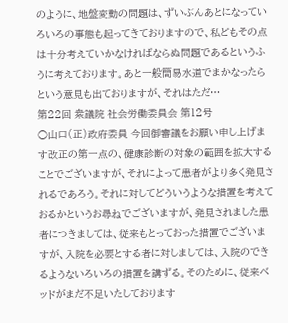のように、地盤変動の問題は、ずいぶんあとになっていろいろの事態も起ってきておりますので、私どもその点は十分考えていかなければならぬ問題であるというふうに考えております。あと一般簡易水道でまかなったらという意見も出ておりますが、それはただ…
第22回 衆議院 社会労働委員会 第12号
○山口(正)政府委員 今回御審議をお願い申し上げます改正の第一点の、健康診断の対象の範囲を拡大することでございますが、それによって患者がより多く発見されるであろう。それに対してどういうような措置を考えておるかというお尋ねでございますが、発見されました患者につきましては、従来もとっておった措置でございますが、入院を必要とする者に対しましては、入院のできるようないろいろの措置を講ずる。そのために、従来ベッドがまだ不足いたしております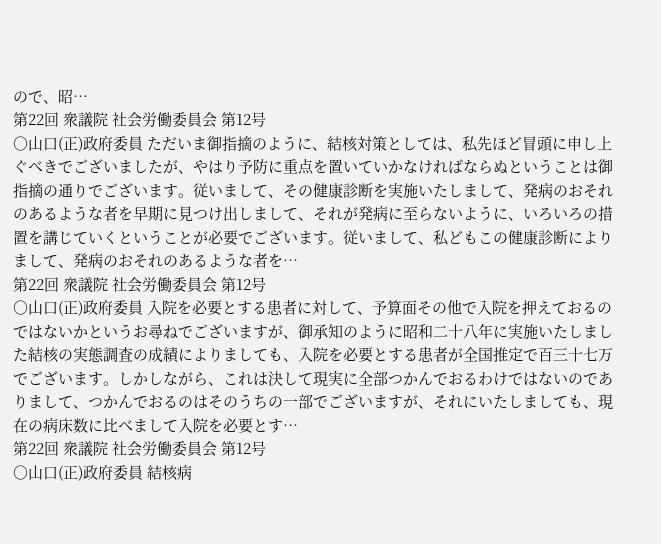ので、昭…
第22回 衆議院 社会労働委員会 第12号
○山口(正)政府委員 ただいま御指摘のように、結核対策としては、私先ほど冒頭に申し上ぐべきでございましたが、やはり予防に重点を置いていかなければならぬということは御指摘の通りでございます。従いまして、その健康診断を実施いたしまして、発病のおそれのあるような者を早期に見つけ出しまして、それが発病に至らないように、いろいろの措置を講じていくということが必要でございます。従いまして、私どもこの健康診断によりまして、発病のおそれのあるような者を…
第22回 衆議院 社会労働委員会 第12号
○山口(正)政府委員 入院を必要とする患者に対して、予算面その他で入院を押えておるのではないかというお尋ねでございますが、御承知のように昭和二十八年に実施いたしました結核の実態調査の成績によりましても、入院を必要とする患者が全国推定で百三十七万でございます。しかしながら、これは決して現実に全部つかんでおるわけではないのでありまして、つかんでおるのはそのうちの一部でございますが、それにいたしましても、現在の病床数に比べまして入院を必要とす…
第22回 衆議院 社会労働委員会 第12号
○山口(正)政府委員 結核病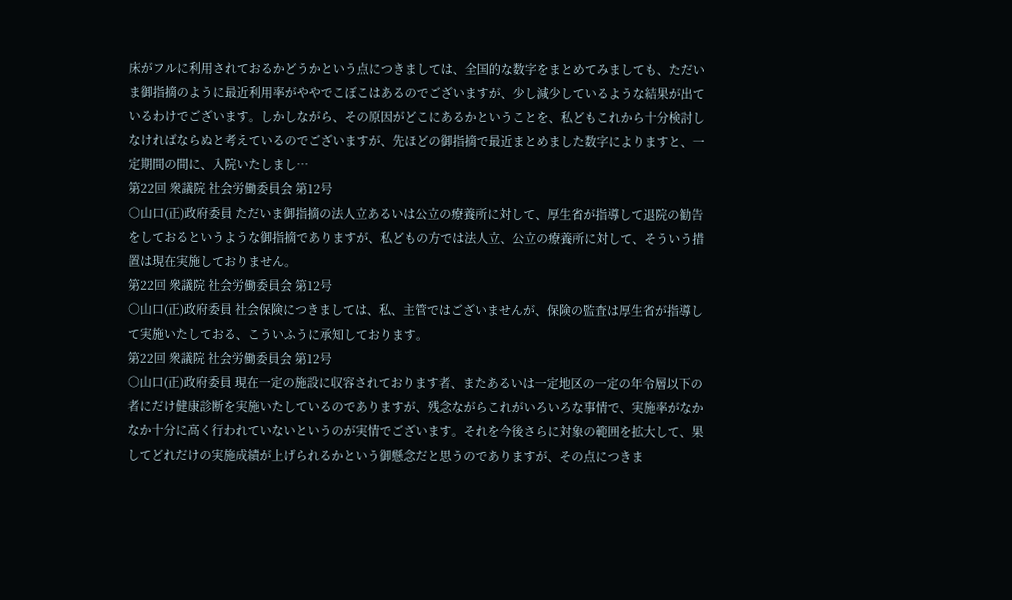床がフルに利用されておるかどうかという点につきましては、全国的な数字をまとめてみましても、ただいま御指摘のように最近利用率がややでこぼこはあるのでございますが、少し減少しているような結果が出ているわけでございます。しかしながら、その原因がどこにあるかということを、私どもこれから十分検討しなければならぬと考えているのでございますが、先ほどの御指摘で最近まとめました数字によりますと、一定期間の間に、入院いたしまし…
第22回 衆議院 社会労働委員会 第12号
○山口(正)政府委員 ただいま御指摘の法人立あるいは公立の療養所に対して、厚生省が指導して退院の勧告をしておるというような御指摘でありますが、私どもの方では法人立、公立の療養所に対して、そういう措置は現在実施しておりません。
第22回 衆議院 社会労働委員会 第12号
○山口(正)政府委員 社会保険につきましては、私、主管ではございませんが、保険の監査は厚生省が指導して実施いたしておる、こういふうに承知しております。
第22回 衆議院 社会労働委員会 第12号
○山口(正)政府委員 現在一定の施設に収容されております者、またあるいは一定地区の一定の年令層以下の者にだけ健康診断を実施いたしているのでありますが、残念ながらこれがいろいろな事情で、実施率がなかなか十分に高く行われていないというのが実情でございます。それを今後さらに対象の範囲を拡大して、果してどれだけの実施成績が上げられるかという御懸念だと思うのでありますが、その点につきま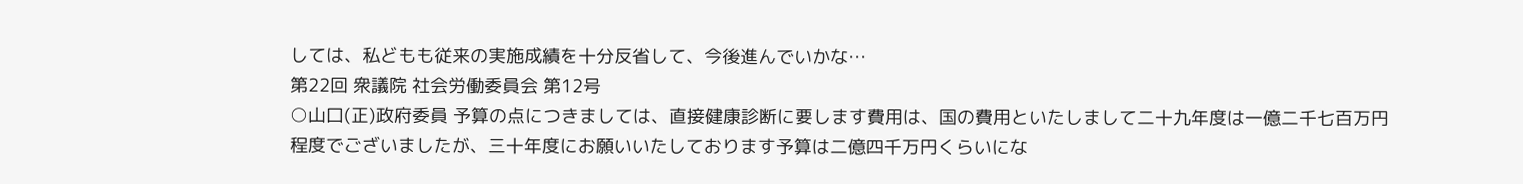しては、私どもも従来の実施成績を十分反省して、今後進んでいかな…
第22回 衆議院 社会労働委員会 第12号
○山口(正)政府委員 予算の点につきましては、直接健康診断に要します費用は、国の費用といたしまして二十九年度は一億二千七百万円程度でございましたが、三十年度にお願いいたしております予算は二億四千万円くらいにな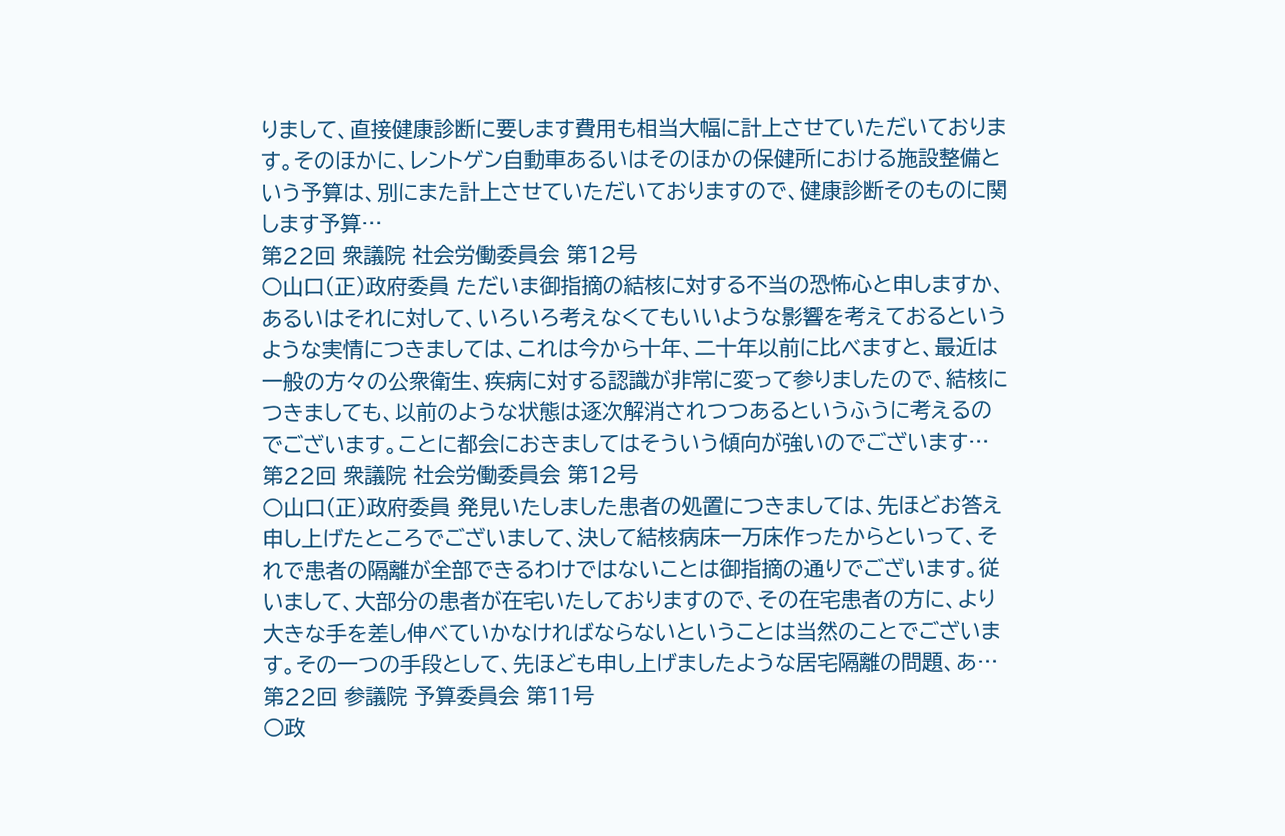りまして、直接健康診断に要します費用も相当大幅に計上させていただいております。そのほかに、レントゲン自動車あるいはそのほかの保健所における施設整備という予算は、別にまた計上させていただいておりますので、健康診断そのものに関します予算…
第22回 衆議院 社会労働委員会 第12号
○山口(正)政府委員 ただいま御指摘の結核に対する不当の恐怖心と申しますか、あるいはそれに対して、いろいろ考えなくてもいいような影響を考えておるというような実情につきましては、これは今から十年、二十年以前に比べますと、最近は一般の方々の公衆衛生、疾病に対する認識が非常に変って参りましたので、結核につきましても、以前のような状態は逐次解消されつつあるというふうに考えるのでございます。ことに都会におきましてはそういう傾向が強いのでございます…
第22回 衆議院 社会労働委員会 第12号
○山口(正)政府委員 発見いたしました患者の処置につきましては、先ほどお答え申し上げたところでございまして、決して結核病床一万床作ったからといって、それで患者の隔離が全部できるわけではないことは御指摘の通りでございます。従いまして、大部分の患者が在宅いたしておりますので、その在宅患者の方に、より大きな手を差し伸べていかなければならないということは当然のことでございます。その一つの手段として、先ほども申し上げましたような居宅隔離の問題、あ…
第22回 参議院 予算委員会 第11号
○政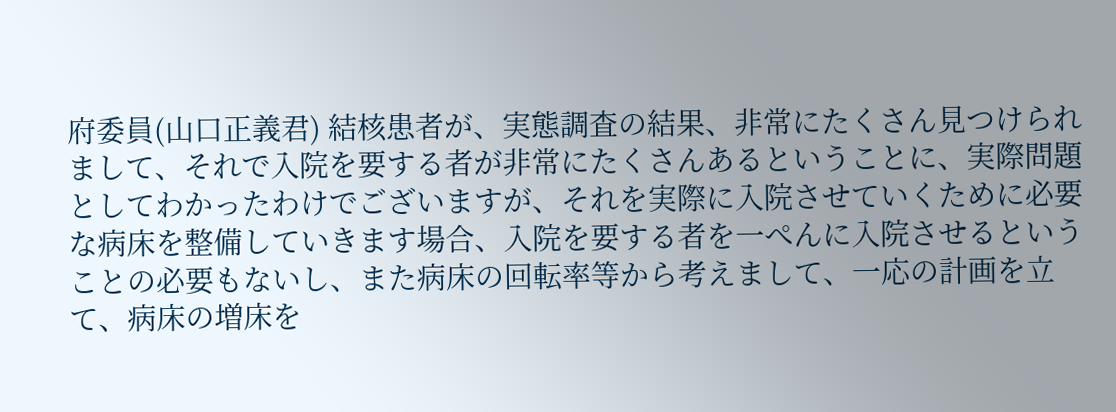府委員(山口正義君) 結核患者が、実態調査の結果、非常にたくさん見つけられまして、それで入院を要する者が非常にたくさんあるということに、実際問題としてわかったわけでございますが、それを実際に入院させていくために必要な病床を整備していきます場合、入院を要する者を一ぺんに入院させるということの必要もないし、また病床の回転率等から考えまして、一応の計画を立て、病床の増床を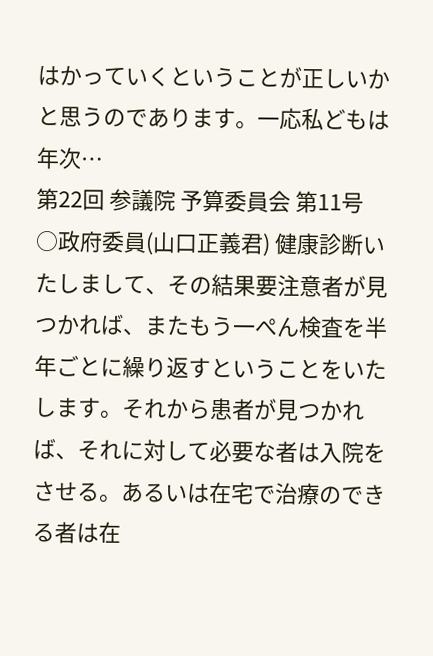はかっていくということが正しいかと思うのであります。一応私どもは年次…
第22回 参議院 予算委員会 第11号
○政府委員(山口正義君) 健康診断いたしまして、その結果要注意者が見つかれば、またもう一ぺん検査を半年ごとに繰り返すということをいたします。それから患者が見つかれば、それに対して必要な者は入院をさせる。あるいは在宅で治療のできる者は在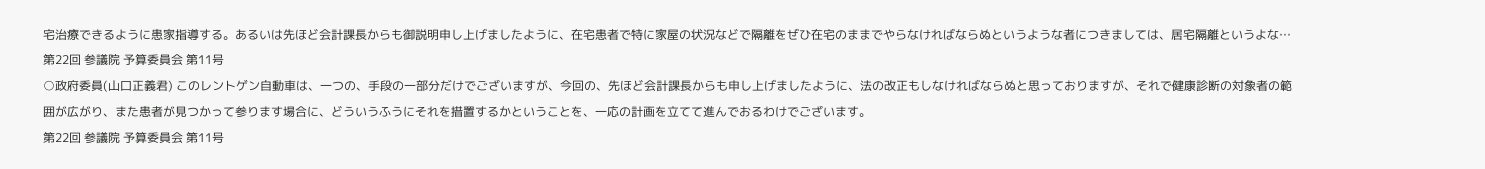宅治療できるように患家指導する。あるいは先ほど会計課長からも御説明申し上げましたように、在宅患者で特に家屋の状況などで隔離をぜひ在宅のままでやらなければならぬというような者につきましては、居宅隔離というよな…
第22回 参議院 予算委員会 第11号
○政府委員(山口正義君) このレントゲン自動車は、一つの、手段の一部分だけでございますが、今回の、先ほど会計課長からも申し上げましたように、法の改正もしなければならぬと思っておりますが、それで健康診断の対象者の範囲が広がり、また患者が見つかって参ります場合に、どういうふうにそれを措置するかということを、一応の計画を立てて進んでおるわけでございます。
第22回 参議院 予算委員会 第11号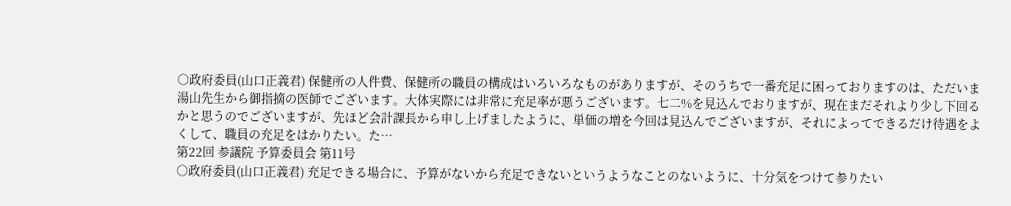○政府委員(山口正義君) 保健所の人件費、保健所の職員の構成はいろいろなものがありますが、そのうちで一番充足に困っておりますのは、ただいま湯山先生から御指摘の医師でございます。大体実際には非常に充足率が悪うございます。七二%を見込んでおりますが、現在まだそれより少し下回るかと思うのでございますが、先ほど会計課長から申し上げましたように、単価の増を今回は見込んでございますが、それによってできるだけ待遇をよくして、職員の充足をはかりたい。た…
第22回 参議院 予算委員会 第11号
○政府委員(山口正義君) 充足できる場合に、予算がないから充足できないというようなことのないように、十分気をつけて参りたい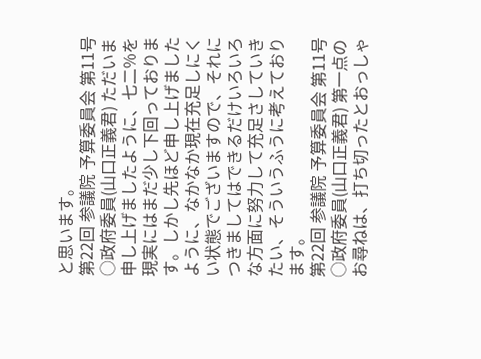と思います。
第22回 参議院 予算委員会 第11号
○政府委員(山口正義君) ただいま申し上げましたように、七二%を現実にはまだ少し下回っております。しかし先ほど申し上げましたように、なかなか現在充足しにくい状態でございますので、それにつきましてはできるだけいろいろな方面に努力して充足さしていきたい、そういうふうに考えております。
第22回 参議院 予算委員会 第11号
○政府委員(山口正義君) 第一点のお尋ねは、打ち切ったとおっしゃ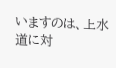いますのは、上水道に対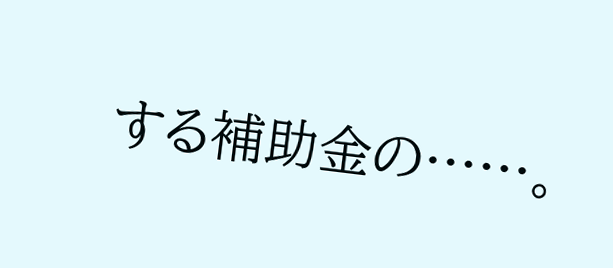する補助金の……。